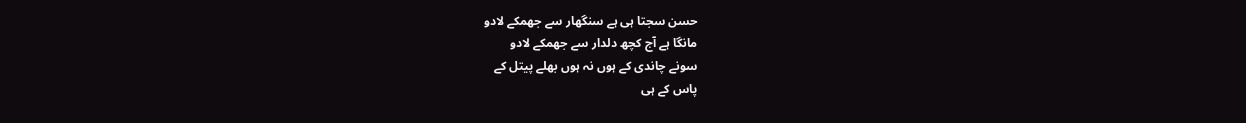حسن سجتا ہی ہے سنگھار سے جھمکے لادو
مانگا ہے آج کچھ دلدار سے جھمکے لادو
سونے چاندی کے ہوں نہ ہوں بھلے پیتل کے
پاس کے ہی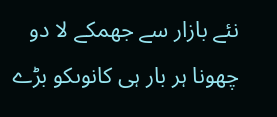نئے بازار سے جھمکے لا دو
چھونا ہر بار ہی کانوںکو بڑے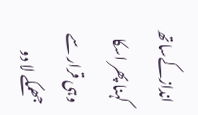اندازکےساتھ
کہنا پھر اسکا وہی قرار سے جھمکے لا دو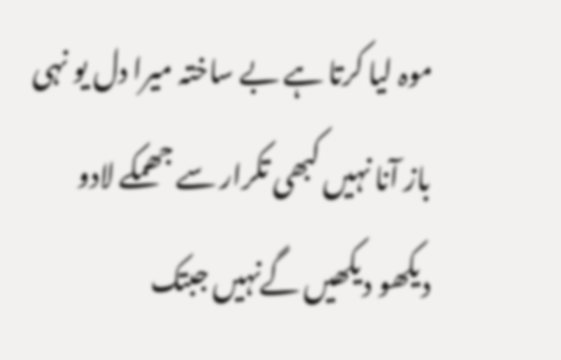موہ لیا کرتا ہے بے ساختہ میرا دل یو نہی
باز آنا نہیں کبھی تکرار سے جھمکے لادو
دیکھو دیکھیں گےنہیں جبتک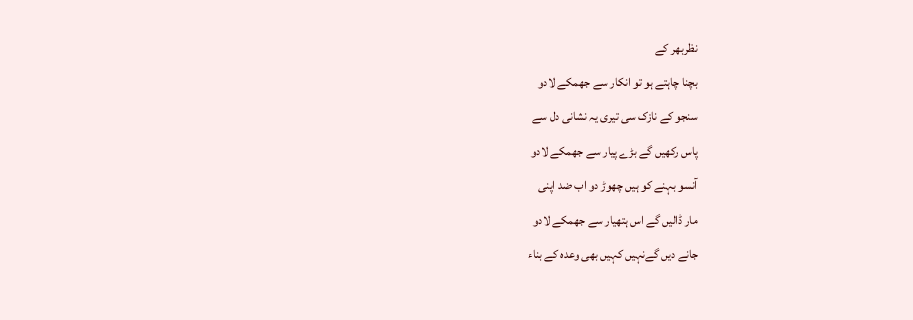نظربھر کے
بچنا چاہتے ہو تو انکار سے جھمکے لادو
سنجو کے نازک سی تیری یہ نشانی دل سے
پاس رکھیں گے بڑے پیار سے جھمکے لادو
آنسو بہنے کو ہیں چھوڑ دو اب ضد اپنی
مار ڈالیں گے اس ہتھیار سے جھمکے لادو
جانے دیں گےنہیں کہیں بھی وعدہ کے بناء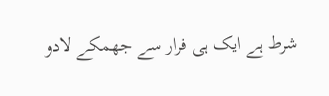شرط ہے ایک ہی فرار سے جھمکے لادو